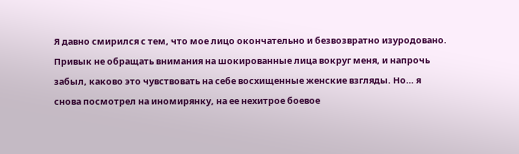Я давно смирился с тем, что мое лицо окончательно и безвозвратно изуродовано. Привык не обращать внимания на шокированные лица вокруг меня, и напрочь забыл, каково это чувствовать на себе восхищенные женские взгляды. Но… я снова посмотрел на иномирянку, на ее нехитрое боевое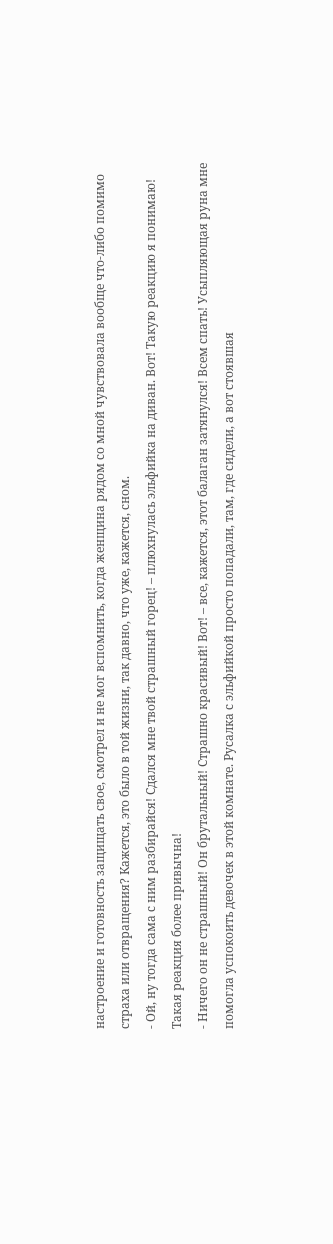настроение и готовность защищать свое, смотрел и не мог вспомнить, когда женщина рядом со мной чувствовала вообще что-либо помимо страха или отвращения? Кажется, это было в той жизни, так давно, что уже, кажется, сном.
- Ой, ну тогда сама с ним разбирайся! Сдался мне твой страшный горец! – плюхнулась эльфийка на диван. Вот! Такую реакцию я понимаю! Такая реакция более привычна!
- Ничего он не страшный! Он брутальный! Страшно красивый! Вот! – все, кажется, этот балаган затянулся! Всем спать! Усыпляющая руна мне помогла успокоить девочек в этой комнате. Русалка с эльфийкой просто попадали, там, где сидели, а вот стоявшая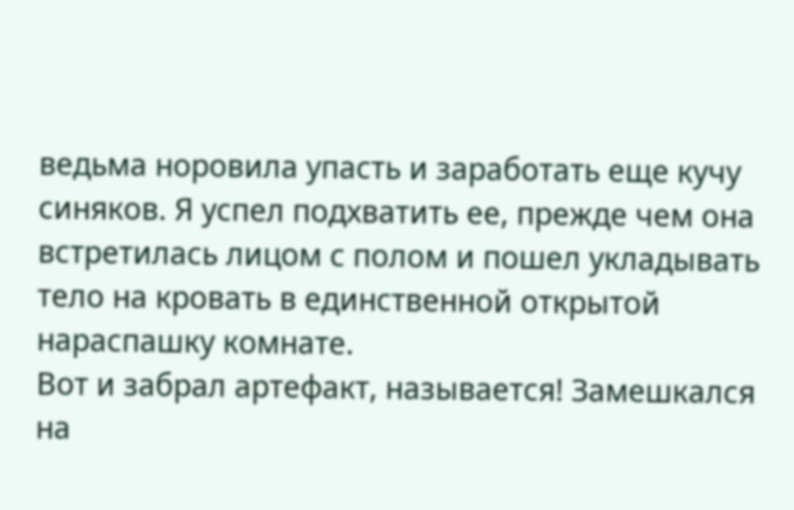ведьма норовила упасть и заработать еще кучу синяков. Я успел подхватить ее, прежде чем она встретилась лицом с полом и пошел укладывать тело на кровать в единственной открытой нараспашку комнате.
Вот и забрал артефакт, называется! Замешкался на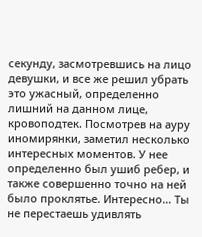секунду, засмотревшись на лицо девушки, и все же решил убрать это ужасный, определенно лишний на данном лице, кровоподтек. Посмотрев на ауру иномирянки, заметил несколько интересных моментов. У нее определенно был ушиб ребер, и также совершенно точно на ней было проклятье. Интересно… Ты не перестаешь удивлять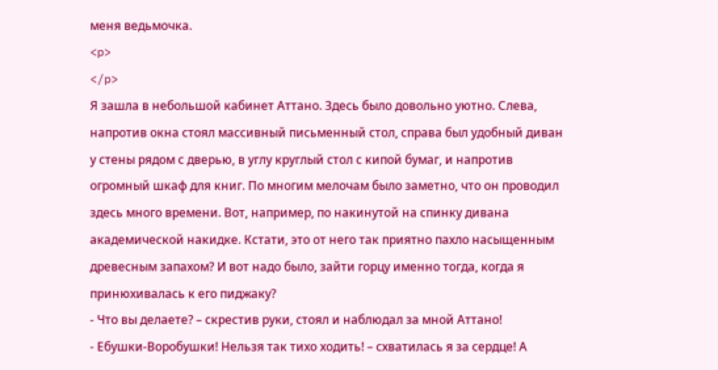меня ведьмочка.
<p>
</p>
Я зашла в небольшой кабинет Аттано. Здесь было довольно уютно. Слева, напротив окна стоял массивный письменный стол, справа был удобный диван у стены рядом с дверью, в углу круглый стол с кипой бумаг, и напротив огромный шкаф для книг. По многим мелочам было заметно, что он проводил здесь много времени. Вот, например, по накинутой на спинку дивана академической накидке. Кстати, это от него так приятно пахло насыщенным древесным запахом? И вот надо было, зайти горцу именно тогда, когда я принюхивалась к его пиджаку?
- Что вы делаете? – скрестив руки, стоял и наблюдал за мной Аттано!
- Ебушки-Воробушки! Нельзя так тихо ходить! – схватилась я за сердце! А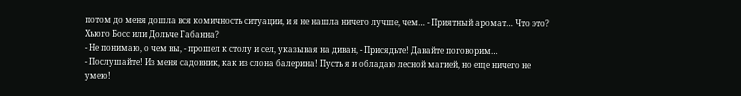потом до меня дошла вся комичность ситуации, и я не нашла ничего лучше, чем… - Приятный аромат… Что это? Хьюго Босс или Дольче Габанна?
- Не понимаю, о чем вы, - прошел к столу и сел, указывая на диван, - Присядьте! Давайте поговорим…
- Послушайте! Из меня садовник, как из слона балерина! Пусть я и обладаю лесной магией, но еще ничего не умею!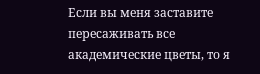Если вы меня заставите пересаживать все академические цветы, то я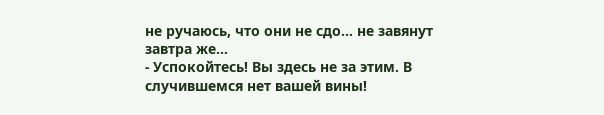не ручаюсь, что они не сдо… не завянут завтра же…
- Успокойтесь! Вы здесь не за этим. В случившемся нет вашей вины!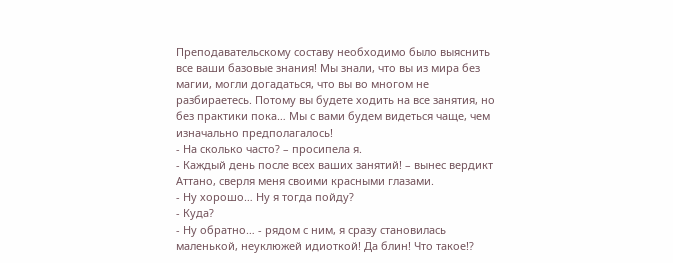Преподавательскому составу необходимо было выяснить все ваши базовые знания! Мы знали, что вы из мира без магии, могли догадаться, что вы во многом не разбираетесь. Потому вы будете ходить на все занятия, но без практики пока… Мы с вами будем видеться чаще, чем изначально предполагалось!
- На сколько часто? – просипела я.
- Каждый день после всех ваших занятий! – вынес вердикт Аттано, сверля меня своими красными глазами.
- Ну хорошо… Ну я тогда пойду?
- Куда?
- Ну обратно… - рядом с ним, я сразу становилась маленькой, неуклюжей идиоткой! Да блин! Что такое!?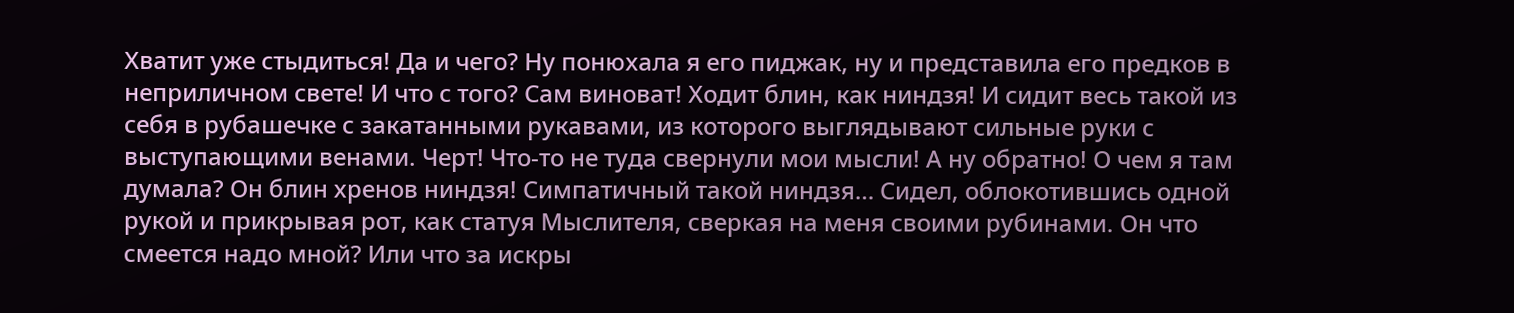Хватит уже стыдиться! Да и чего? Ну понюхала я его пиджак, ну и представила его предков в неприличном свете! И что с того? Сам виноват! Ходит блин, как ниндзя! И сидит весь такой из себя в рубашечке с закатанными рукавами, из которого выглядывают сильные руки с выступающими венами. Черт! Что-то не туда свернули мои мысли! А ну обратно! О чем я там думала? Он блин хренов ниндзя! Симпатичный такой ниндзя… Сидел, облокотившись одной рукой и прикрывая рот, как статуя Мыслителя, сверкая на меня своими рубинами. Он что смеется надо мной? Или что за искры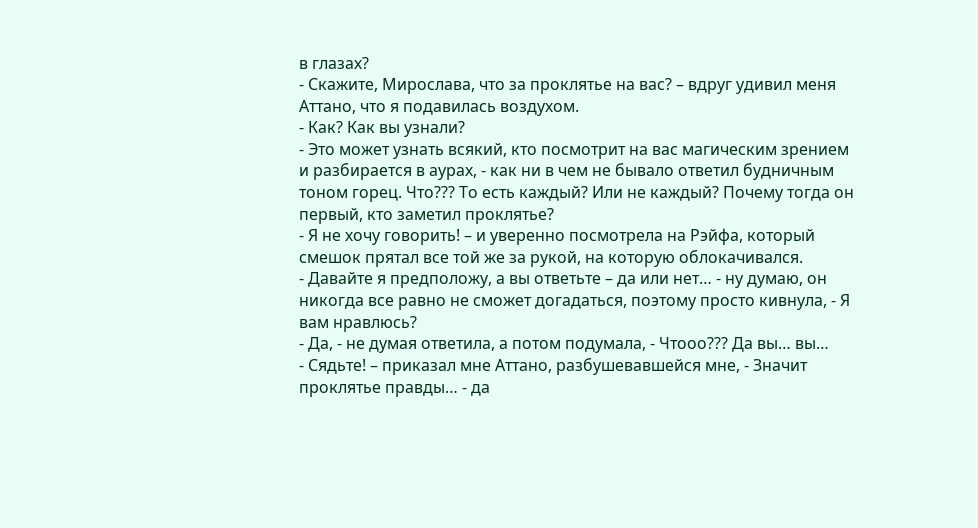в глазах?
- Скажите, Мирослава, что за проклятье на вас? – вдруг удивил меня Аттано, что я подавилась воздухом.
- Как? Как вы узнали?
- Это может узнать всякий, кто посмотрит на вас магическим зрением и разбирается в аурах, - как ни в чем не бывало ответил будничным тоном горец. Что??? То есть каждый? Или не каждый? Почему тогда он первый, кто заметил проклятье?
- Я не хочу говорить! – и уверенно посмотрела на Рэйфа, который смешок прятал все той же за рукой, на которую облокачивался.
- Давайте я предположу, а вы ответьте – да или нет… - ну думаю, он никогда все равно не сможет догадаться, поэтому просто кивнула, - Я вам нравлюсь?
- Да, - не думая ответила, а потом подумала, - Чтооо??? Да вы… вы…
- Сядьте! – приказал мне Аттано, разбушевавшейся мне, - Значит проклятье правды… - да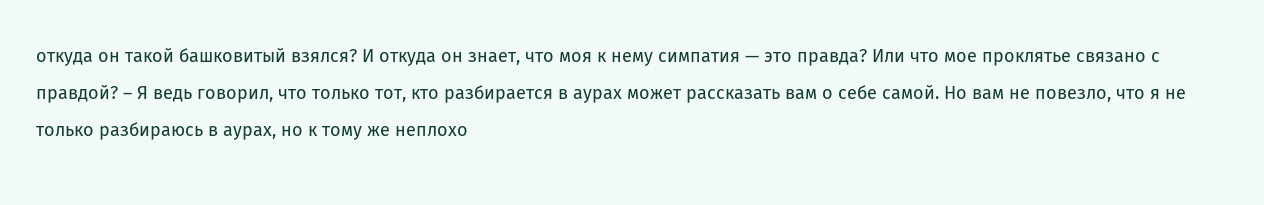откуда он такой башковитый взялся? И откуда он знает, что моя к нему симпатия — это правда? Или что мое проклятье связано с правдой? – Я ведь говорил, что только тот, кто разбирается в аурах может рассказать вам о себе самой. Но вам не повезло, что я не только разбираюсь в аурах, но к тому же неплохо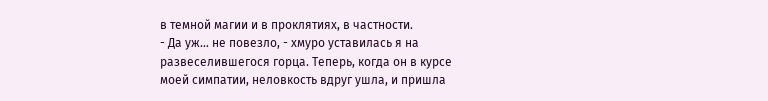в темной магии и в проклятиях, в частности.
- Да уж… не повезло, - хмуро уставилась я на развеселившегося горца. Теперь, когда он в курсе моей симпатии, неловкость вдруг ушла, и пришла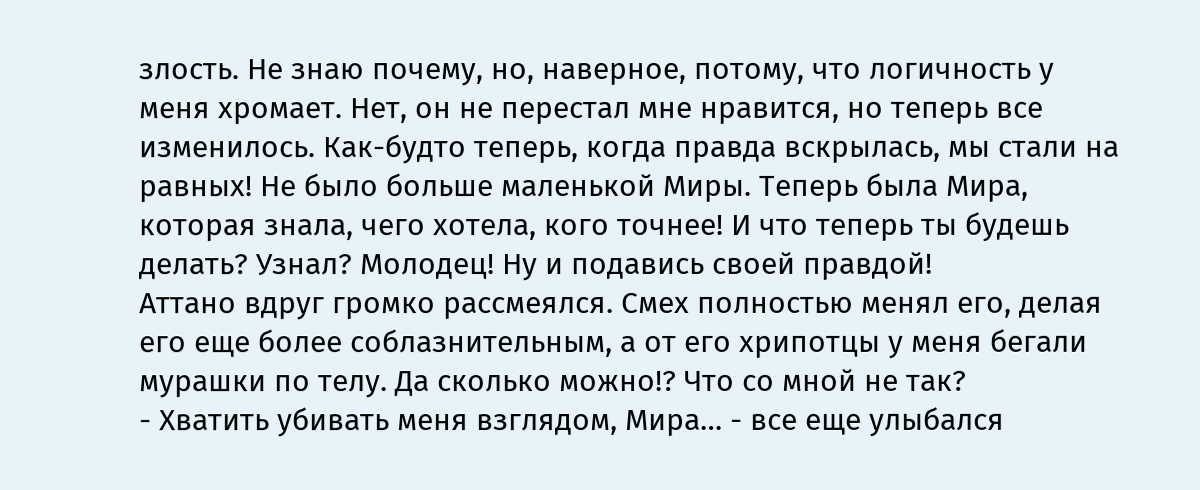злость. Не знаю почему, но, наверное, потому, что логичность у меня хромает. Нет, он не перестал мне нравится, но теперь все изменилось. Как-будто теперь, когда правда вскрылась, мы стали на равных! Не было больше маленькой Миры. Теперь была Мира, которая знала, чего хотела, кого точнее! И что теперь ты будешь делать? Узнал? Молодец! Ну и подавись своей правдой!
Аттано вдруг громко рассмеялся. Смех полностью менял его, делая его еще более соблазнительным, а от его хрипотцы у меня бегали мурашки по телу. Да сколько можно!? Что со мной не так?
- Хватить убивать меня взглядом, Мира… - все еще улыбался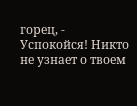горец, - Успокойся! Никто не узнает о твоем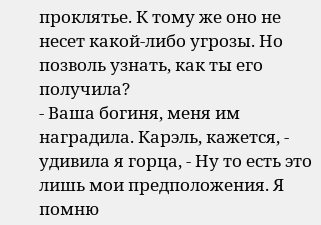проклятье. К тому же оно не несет какой-либо угрозы. Но позволь узнать, как ты его получила?
- Ваша богиня, меня им наградила. Карэль, кажется, - удивила я горца, - Ну то есть это лишь мои предположения. Я помню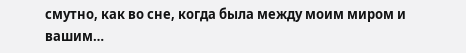смутно, как во сне, когда была между моим миром и вашим…